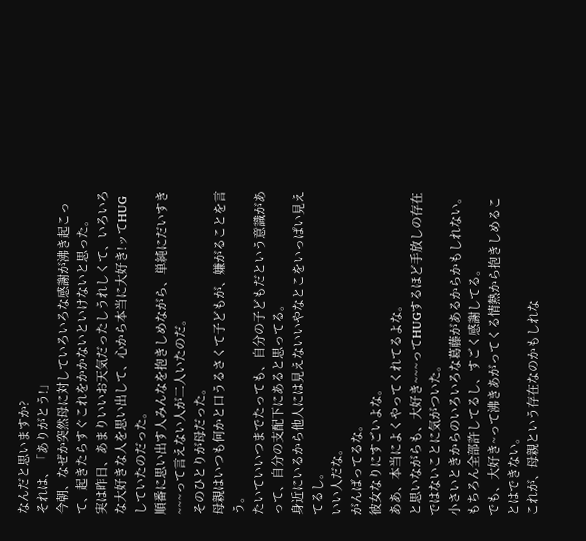なんだと思いますか?
それは、「ありがとう!」
今朝、なぜか突然母に対していろいろな感謝が沸き起こって、起きたらすぐこれをかかないといけないと思った。
実は昨日、あまりいいお天気だったしうれしくて、いろいろな大好きな人を思い出して、心から本当に大好き!ッてHUGしていたのだった。
順番に思い出す人みんなを抱きしめながら、単純にだいすき~~~って言えない人が二人いたのだ。
そのひとりが母だった。
母親はいつも何かと口うるさくて子どもが、嫌がることを言う。
たいていいつまでたっても、自分の子どもだという意識があって、自分の支配下にあると思ってる。
身近にいるから他人には見えないいやなとこをいっぱい見えてるし。
いい人だな。
がんばってるな。
彼女なりにすごいよな。
ああ、本当によくやってくれてるよな。
と思いながらも、大好き~~~ってHUGするほど手放しの存在ではないことに気がついた。
小さいときからのいろいろな葛藤があるからかもしれない。
もちろん全部許してるし、すごく感謝してる。
でも、大好き~って沸きあがってくる情熱から抱きしめることはできない。
これが、母親という存在なのかもしれな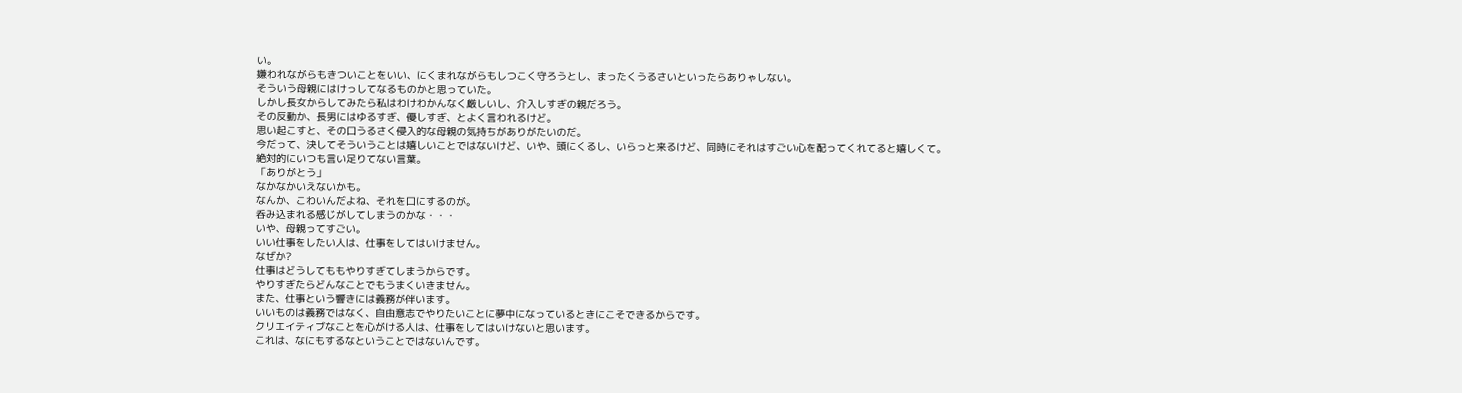い。
嫌われながらもきついことをいい、にくまれながらもしつこく守ろうとし、まったくうるさいといったらありゃしない。
そういう母親にはけっしてなるものかと思っていた。
しかし長女からしてみたら私はわけわかんなく厳しいし、介入しすぎの親だろう。
その反動か、長男にはゆるすぎ、優しすぎ、とよく言われるけど。
思い起こすと、その口うるさく侵入的な母親の気持ちがありがたいのだ。
今だって、決してそういうことは嬉しいことではないけど、いや、頭にくるし、いらっと来るけど、同時にそれはすごい心を配ってくれてると嬉しくて。
絶対的にいつも言い足りてない言葉。
「ありがとう」
なかなかいえないかも。
なんか、こわいんだよね、それを口にするのが。
呑み込まれる感じがしてしまうのかな・・・
いや、母親ってすごい。
いい仕事をしたい人は、仕事をしてはいけません。
なぜか?
仕事はどうしてももやりすぎてしまうからです。
やりすぎたらどんなことでもうまくいきません。
また、仕事という響きには義務が伴います。
いいものは義務ではなく、自由意志でやりたいことに夢中になっているときにこそできるからです。
クリエイティブなことを心がける人は、仕事をしてはいけないと思います。
これは、なにもするなということではないんです。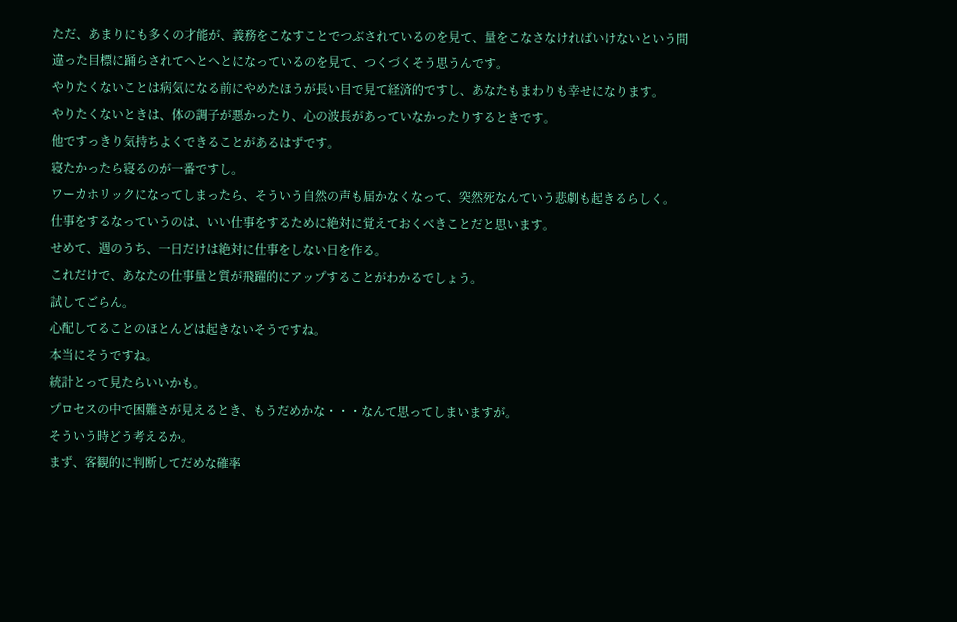ただ、あまりにも多くの才能が、義務をこなすことでつぶされているのを見て、量をこなさなければいけないという間違った目標に踊らされてへとへとになっているのを見て、つくづくそう思うんです。
やりたくないことは病気になる前にやめたほうが長い目で見て経済的ですし、あなたもまわりも幸せになります。
やりたくないときは、体の調子が悪かったり、心の波長があっていなかったりするときです。
他ですっきり気持ちよくできることがあるはずです。
寝たかったら寝るのが一番ですし。
ワーカホリックになってしまったら、そういう自然の声も届かなくなって、突然死なんていう悲劇も起きるらしく。
仕事をするなっていうのは、いい仕事をするために絶対に覚えておくべきことだと思います。
せめて、週のうち、一日だけは絶対に仕事をしない日を作る。
これだけで、あなたの仕事量と質が飛躍的にアップすることがわかるでしょう。
試してごらん。
心配してることのほとんどは起きないそうですね。
本当にそうですね。
統計とって見たらいいかも。
プロセスの中で困難さが見えるとき、もうだめかな・・・なんて思ってしまいますが。
そういう時どう考えるか。
まず、客観的に判断してだめな確率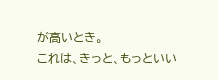が高いとき。
これは、きっと、もっといい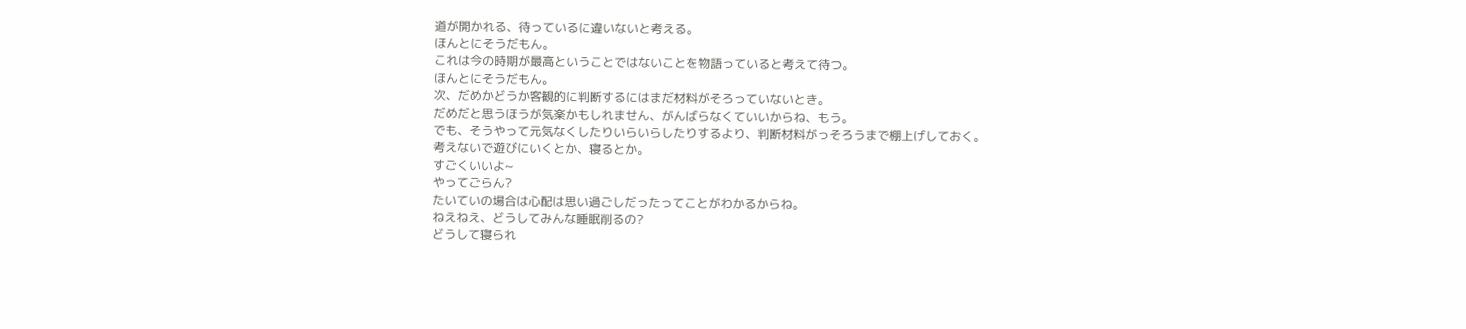道が開かれる、待っているに違いないと考える。
ほんとにそうだもん。
これは今の時期が最高ということではないことを物語っていると考えて待つ。
ほんとにそうだもん。
次、だめかどうか客観的に判断するにはまだ材料がそろっていないとき。
だめだと思うほうが気楽かもしれません、がんばらなくていいからね、もう。
でも、そうやって元気なくしたりいらいらしたりするより、判断材料がっそろうまで棚上げしておく。
考えないで遊びにいくとか、寝るとか。
すごくいいよ~
やってごらん?
たいていの場合は心配は思い過ごしだったってことがわかるからね。
ねえねえ、どうしてみんな睡眠削るの?
どうして寝られ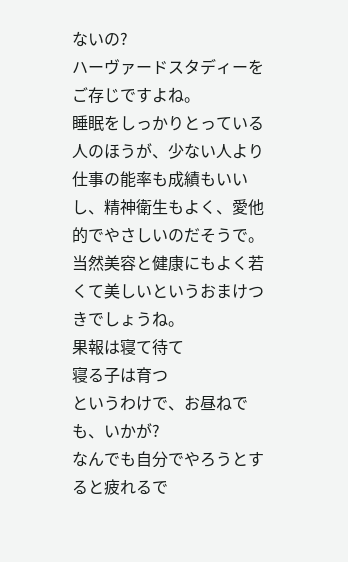ないの?
ハーヴァードスタディーをご存じですよね。
睡眠をしっかりとっている人のほうが、少ない人より仕事の能率も成績もいいし、精神衛生もよく、愛他的でやさしいのだそうで。
当然美容と健康にもよく若くて美しいというおまけつきでしょうね。
果報は寝て待て
寝る子は育つ
というわけで、お昼ねでも、いかが?
なんでも自分でやろうとすると疲れるで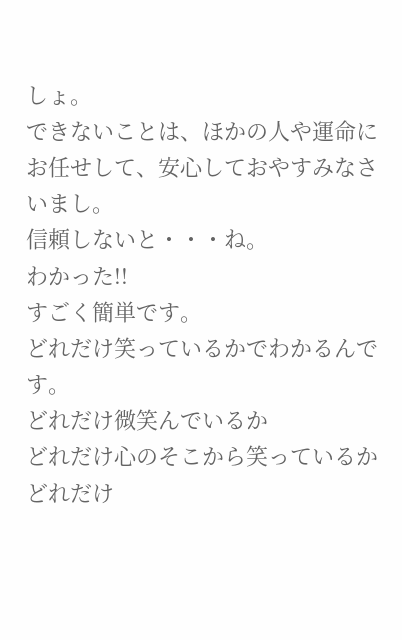しょ。
できないことは、ほかの人や運命にお任せして、安心しておやすみなさいまし。
信頼しないと・・・ね。
わかった!!
すごく簡単です。
どれだけ笑っているかでわかるんです。
どれだけ微笑んでいるか
どれだけ心のそこから笑っているか
どれだけ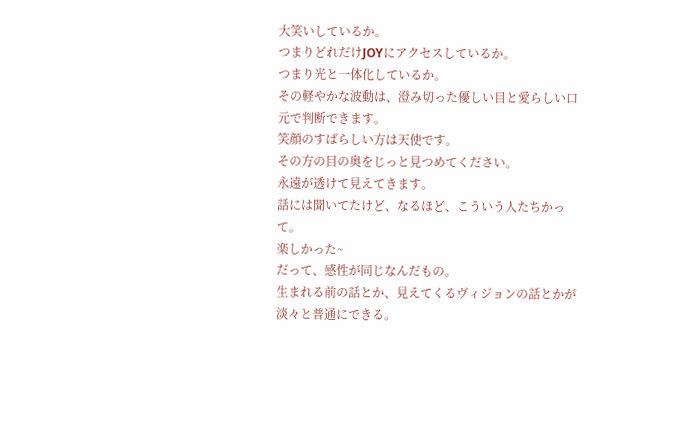大笑いしているか。
つまりどれだけJOYにアクセスしているか。
つまり光と一体化しているか。
その軽やかな波動は、澄み切った優しい目と愛らしい口元で判断できます。
笑顔のすばらしい方は天使です。
その方の目の奥をじっと見つめてください。
永遠が透けて見えてきます。
話には聞いてたけど、なるほど、こういう人たちかって。
楽しかった~
だって、感性が同じなんだもの。
生まれる前の話とか、見えてくるヴィジョンの話とかが淡々と普通にできる。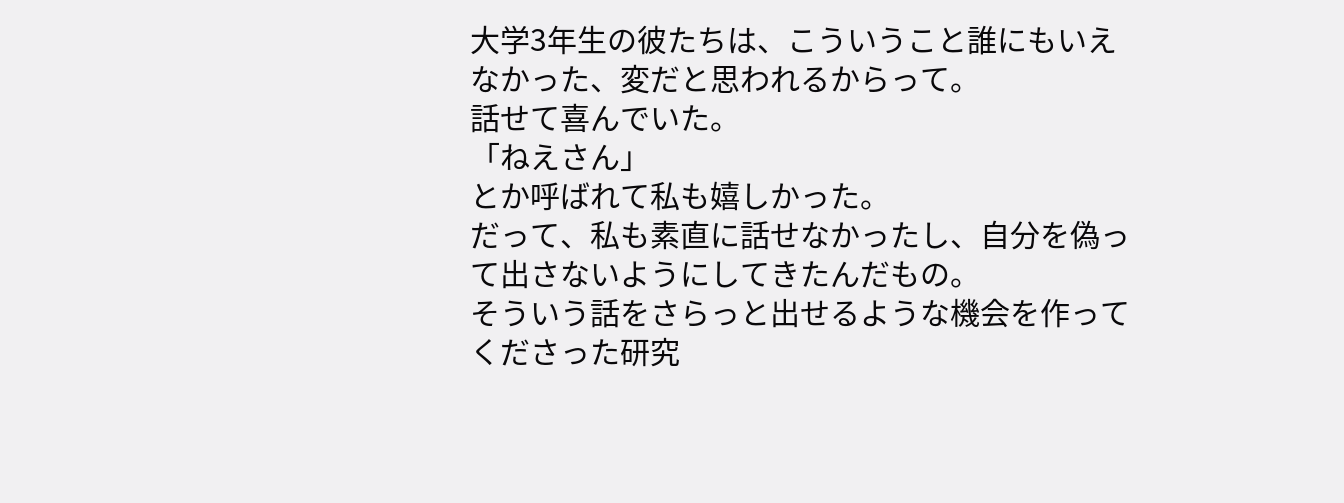大学3年生の彼たちは、こういうこと誰にもいえなかった、変だと思われるからって。
話せて喜んでいた。
「ねえさん」
とか呼ばれて私も嬉しかった。
だって、私も素直に話せなかったし、自分を偽って出さないようにしてきたんだもの。
そういう話をさらっと出せるような機会を作ってくださった研究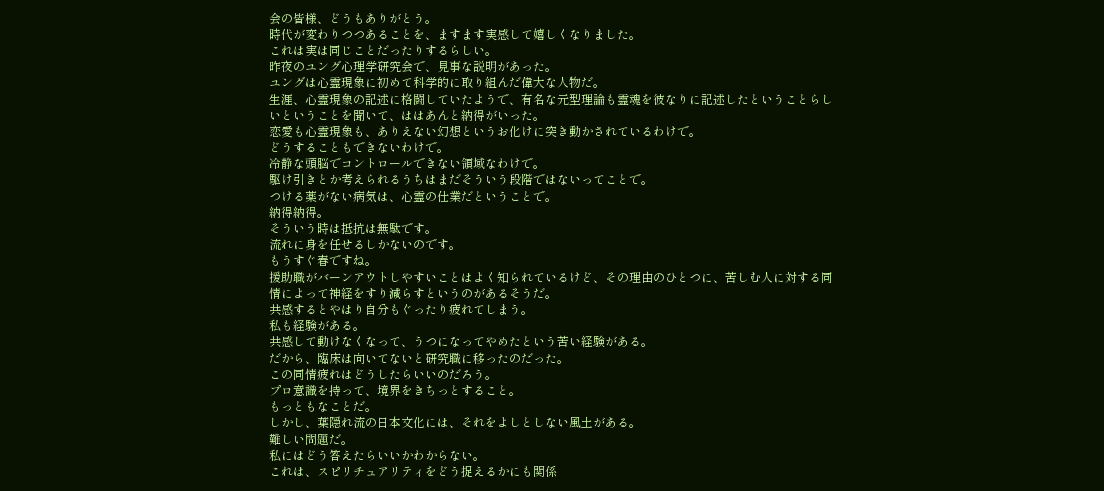会の皆様、どうもありがとう。
時代が変わりつつあることを、ますます実感して嬉しくなりました。
これは実は同じことだったりするらしい。
昨夜のユング心理学研究会で、見事な説明があった。
ユングは心霊現象に初めて科学的に取り組んだ偉大な人物だ。
生涯、心霊現象の記述に格闘していたようで、有名な元型理論も霊魂を彼なりに記述したということらしいということを聞いて、ははあんと納得がいった。
恋愛も心霊現象も、ありえない幻想というお化けに突き動かされているわけで。
どうすることもできないわけで。
冷静な頭脳でコントロールできない領域なわけで。
駆け引きとか考えられるうちはまだそういう段階ではないってことで。
つける薬がない病気は、心霊の仕業だということで。
納得納得。
そういう時は抵抗は無駄です。
流れに身を任せるしかないのです。
もうすぐ春ですね。
援助職がバーンアウトしやすいことはよく知られているけど、その理由のひとつに、苦しむ人に対する同情によって神経をすり減らすというのがあるそうだ。
共感するとやはり自分もぐったり疲れてしまう。
私も経験がある。
共感して動けなくなって、うつになってやめたという苦い経験がある。
だから、臨床は向いてないと研究職に移ったのだった。
この同情疲れはどうしたらいいのだろう。
プロ意識を持って、境界をきちっとすること。
もっともなことだ。
しかし、葉隠れ流の日本文化には、それをよしとしない風土がある。
難しい問題だ。
私にはどう答えたらいいかわからない。
これは、スピリチュアリティをどう捉えるかにも関係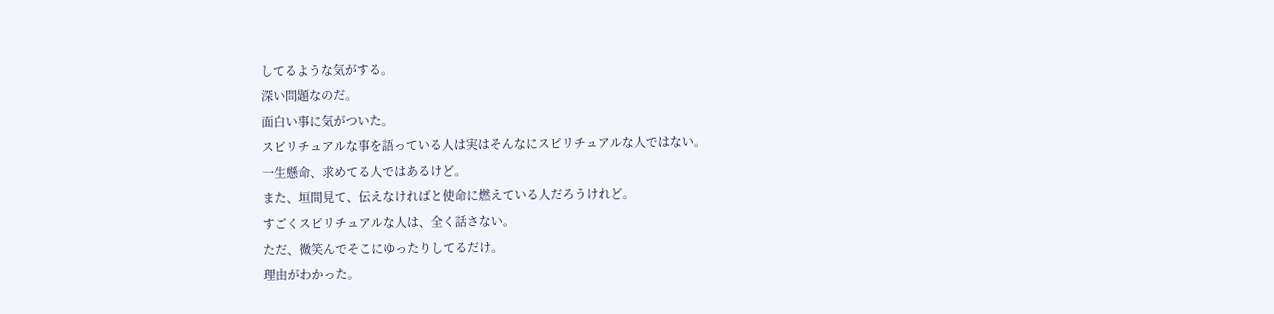してるような気がする。
深い問題なのだ。
面白い事に気がついた。
スピリチュアルな事を語っている人は実はそんなにスピリチュアルな人ではない。
一生懸命、求めてる人ではあるけど。
また、垣間見て、伝えなければと使命に燃えている人だろうけれど。
すごくスピリチュアルな人は、全く話さない。
ただ、微笑んでそこにゆったりしてるだけ。
理由がわかった。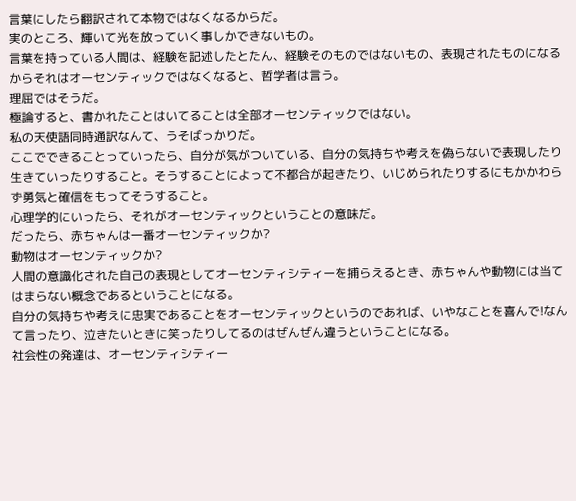言葉にしたら翻訳されて本物ではなくなるからだ。
実のところ、輝いて光を放っていく事しかできないもの。
言葉を持っている人間は、経験を記述したとたん、経験そのものではないもの、表現されたものになるからそれはオーセンティックではなくなると、哲学者は言う。
理屈ではそうだ。
極論すると、書かれたことはいてることは全部オーセンティックではない。
私の天使語同時通訳なんて、うそばっかりだ。
ここでできることっていったら、自分が気がついている、自分の気持ちや考えを偽らないで表現したり生きていったりすること。そうすることによって不都合が起きたり、いじめられたりするにもかかわらず勇気と確信をもってそうすること。
心理学的にいったら、それがオーセンティックということの意味だ。
だったら、赤ちゃんは一番オーセンティックか?
動物はオーセンティックか?
人間の意識化された自己の表現としてオーセンティシティーを捕らえるとき、赤ちゃんや動物には当てはまらない概念であるということになる。
自分の気持ちや考えに忠実であることをオーセンティックというのであれば、いやなことを喜んで!なんて言ったり、泣きたいときに笑ったりしてるのはぜんぜん違うということになる。
社会性の発達は、オーセンティシティー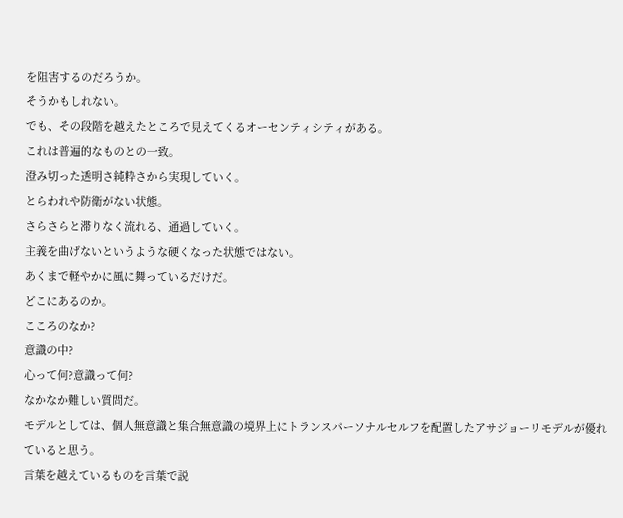を阻害するのだろうか。
そうかもしれない。
でも、その段階を越えたところで見えてくるオーセンティシティがある。
これは普遍的なものとの一致。
澄み切った透明さ純粋さから実現していく。
とらわれや防衛がない状態。
さらさらと滞りなく流れる、通過していく。
主義を曲げないというような硬くなった状態ではない。
あくまで軽やかに風に舞っているだけだ。
どこにあるのか。
こころのなか?
意識の中?
心って何?意識って何?
なかなか難しい質問だ。
モデルとしては、個人無意識と集合無意識の境界上にトランスパーソナルセルフを配置したアサジョーリモデルが優れていると思う。
言葉を越えているものを言葉で説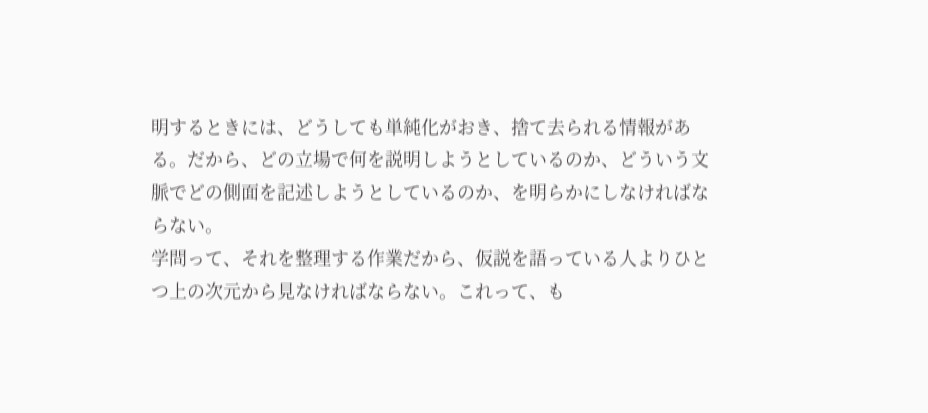明するときには、どうしても単純化がおき、捨て去られる情報がある。だから、どの立場で何を説明しようとしているのか、どういう文脈でどの側面を記述しようとしているのか、を明らかにしなければならない。
学問って、それを整理する作業だから、仮説を語っている人よりひとつ上の次元から見なければならない。これって、も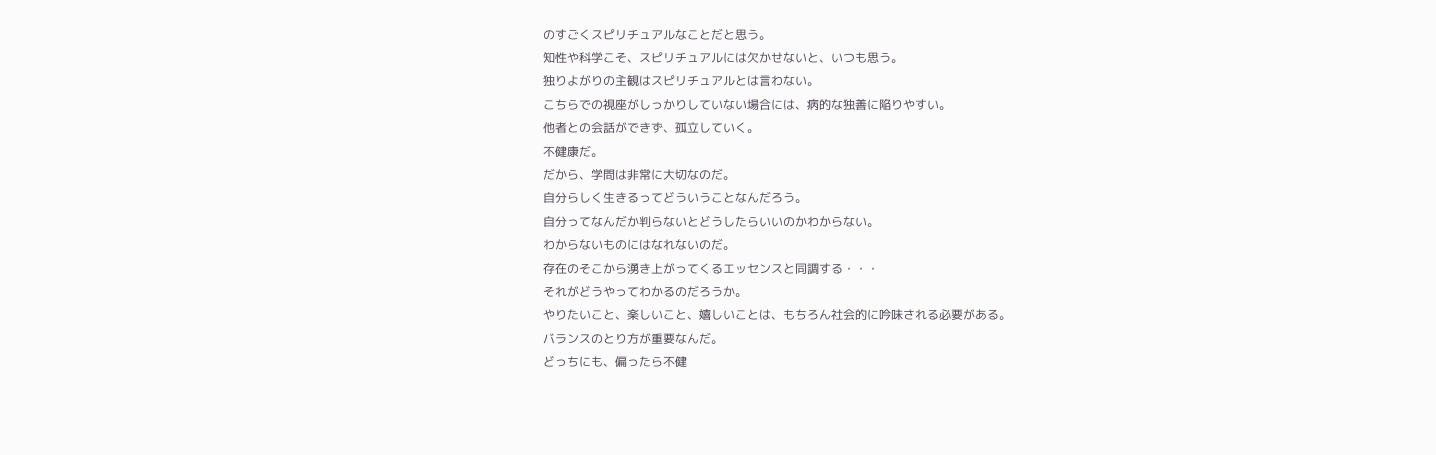のすごくスピリチュアルなことだと思う。
知性や科学こそ、スピリチュアルには欠かせないと、いつも思う。
独りよがりの主観はスピリチュアルとは言わない。
こちらでの視座がしっかりしていない場合には、病的な独善に陥りやすい。
他者との会話ができず、孤立していく。
不健康だ。
だから、学問は非常に大切なのだ。
自分らしく生きるってどういうことなんだろう。
自分ってなんだか判らないとどうしたらいいのかわからない。
わからないものにはなれないのだ。
存在のそこから湧き上がってくるエッセンスと同調する・・・
それがどうやってわかるのだろうか。
やりたいこと、楽しいこと、嬉しいことは、もちろん社会的に吟味される必要がある。
バランスのとり方が重要なんだ。
どっちにも、偏ったら不健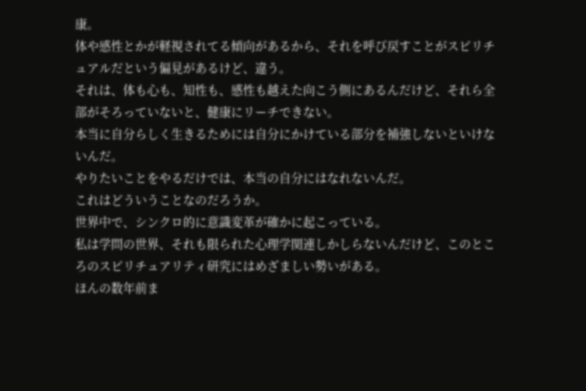康。
体や感性とかが軽視されてる傾向があるから、それを呼び戻すことがスピリチュアルだという偏見があるけど、違う。
それは、体も心も、知性も、感性も越えた向こう側にあるんだけど、それら全部がそろっていないと、健康にリーチできない。
本当に自分らしく生きるためには自分にかけている部分を補強しないといけないんだ。
やりたいことをやるだけでは、本当の自分にはなれないんだ。
これはどういうことなのだろうか。
世界中で、シンクロ的に意識変革が確かに起こっている。
私は学問の世界、それも限られた心理学関連しかしらないんだけど、このところのスピリチュアリティ研究にはめざましい勢いがある。
ほんの数年前ま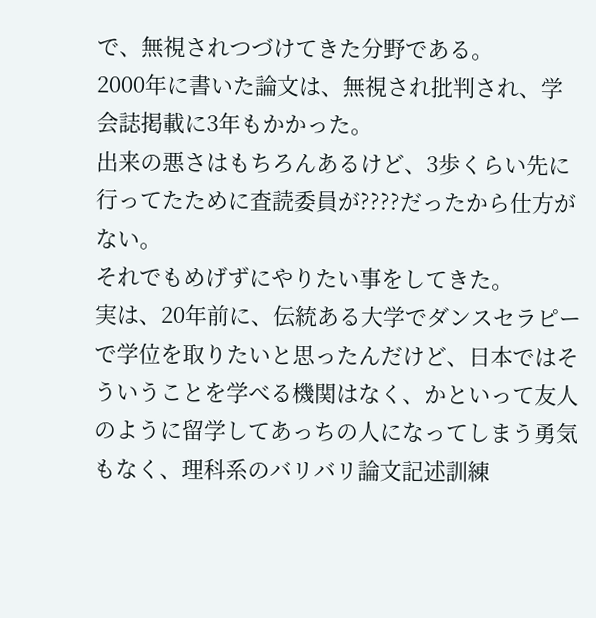で、無視されつづけてきた分野である。
2000年に書いた論文は、無視され批判され、学会誌掲載に3年もかかった。
出来の悪さはもちろんあるけど、3歩くらい先に行ってたために査読委員が????だったから仕方がない。
それでもめげずにやりたい事をしてきた。
実は、20年前に、伝統ある大学でダンスセラピーで学位を取りたいと思ったんだけど、日本ではそういうことを学べる機関はなく、かといって友人のように留学してあっちの人になってしまう勇気もなく、理科系のバリバリ論文記述訓練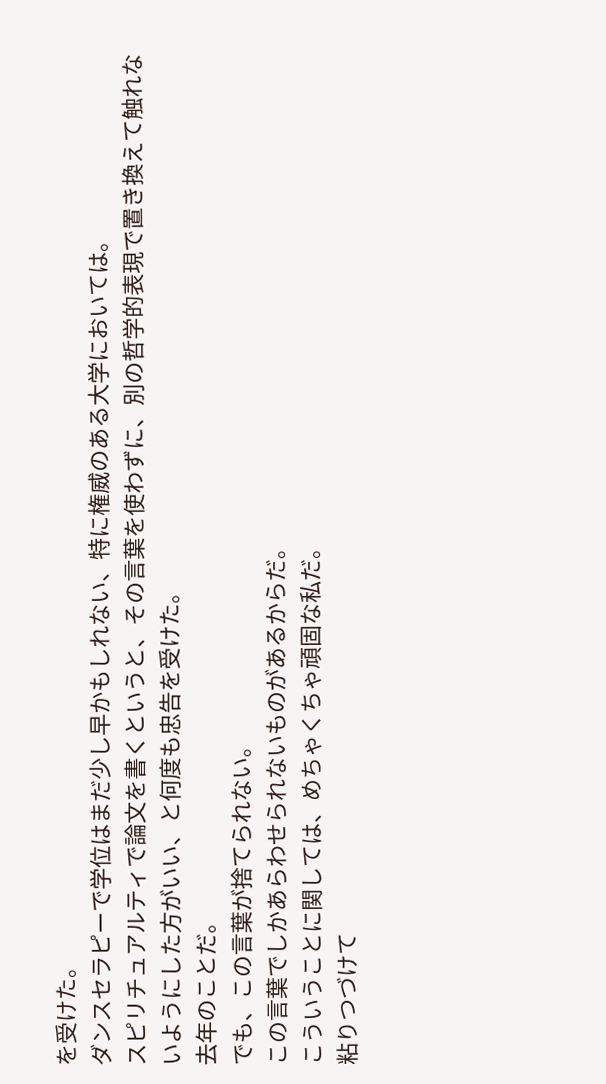を受けた。
ダンスセラピーで学位はまだ少し早かもしれない、特に権威のある大学においては。
スピリチュアルティで論文を書くというと、その言葉を使わずに、別の哲学的表現で置き換えて触れないようにした方がいい、と何度も忠告を受けた。
去年のことだ。
でも、この言葉が捨てられない。
この言葉でしかあらわせられないものがあるからだ。
こういうことに関しては、めちゃくちゃ頑固な私だ。
粘りつづけて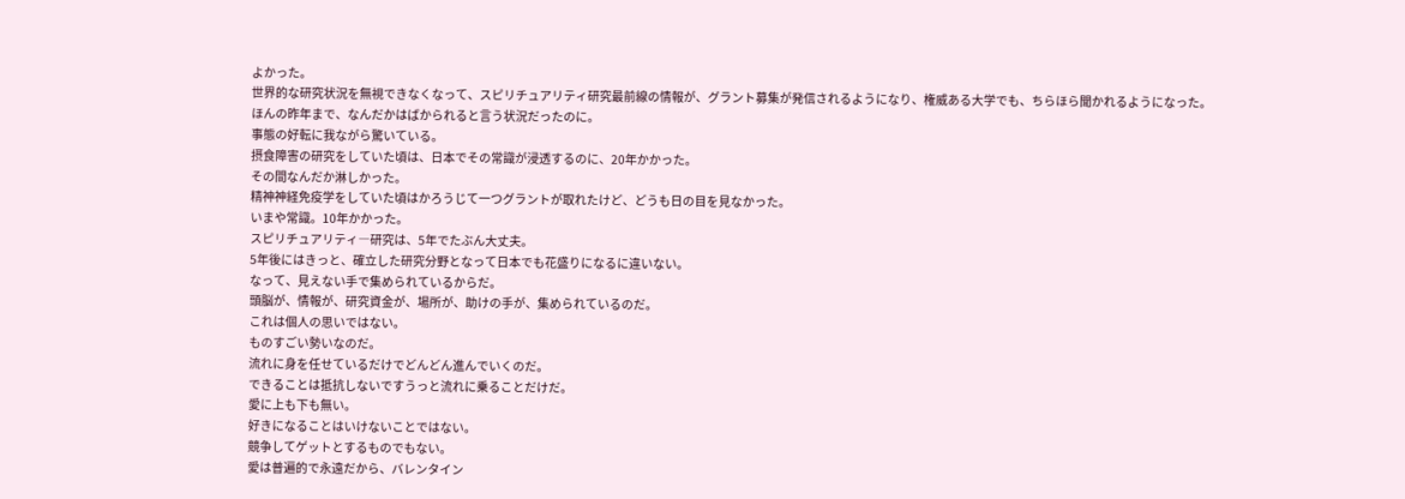よかった。
世界的な研究状況を無視できなくなって、スピリチュアリティ研究最前線の情報が、グラント募集が発信されるようになり、権威ある大学でも、ちらほら聞かれるようになった。
ほんの昨年まで、なんだかはばかられると言う状況だったのに。
事態の好転に我ながら驚いている。
摂食障害の研究をしていた頃は、日本でその常識が浸透するのに、20年かかった。
その間なんだか淋しかった。
精神神経免疫学をしていた頃はかろうじて一つグラントが取れたけど、どうも日の目を見なかった。
いまや常識。10年かかった。
スピリチュアリティ―研究は、5年でたぶん大丈夫。
5年後にはきっと、確立した研究分野となって日本でも花盛りになるに違いない。
なって、見えない手で集められているからだ。
頭脳が、情報が、研究資金が、場所が、助けの手が、集められているのだ。
これは個人の思いではない。
ものすごい勢いなのだ。
流れに身を任せているだけでどんどん進んでいくのだ。
できることは抵抗しないですうっと流れに乗ることだけだ。
愛に上も下も無い。
好きになることはいけないことではない。
競争してゲットとするものでもない。
愛は普遍的で永遠だから、バレンタイン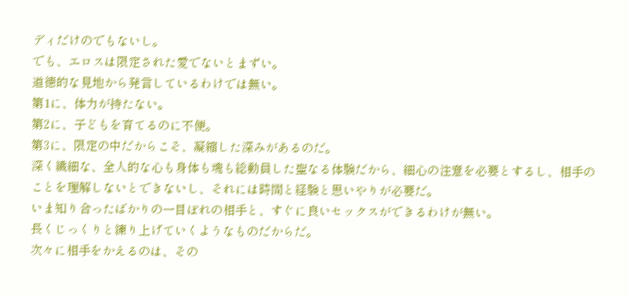ディだけのでもないし。
でも、エロスは限定された愛でないとまずい。
道徳的な見地から発言しているわけでは無い。
第1に、体力が持たない。
第2に、子どもを育てるのに不便。
第3に、限定の中だからこそ、凝縮した深みがあるのだ。
深く繊細な、全人的な心も身体も魂も総動員した聖なる体験だから、細心の注意を必要とするし、相手のことを理解しないとできないし、それには時間と経験と思いやりが必要だ。
いま知り合ったばかりの一目ぼれの相手と、すぐに良いセックスができるわけが無い。
長くじっくりと練り上げていくようなものだからだ。
次々に相手をかえるのは、その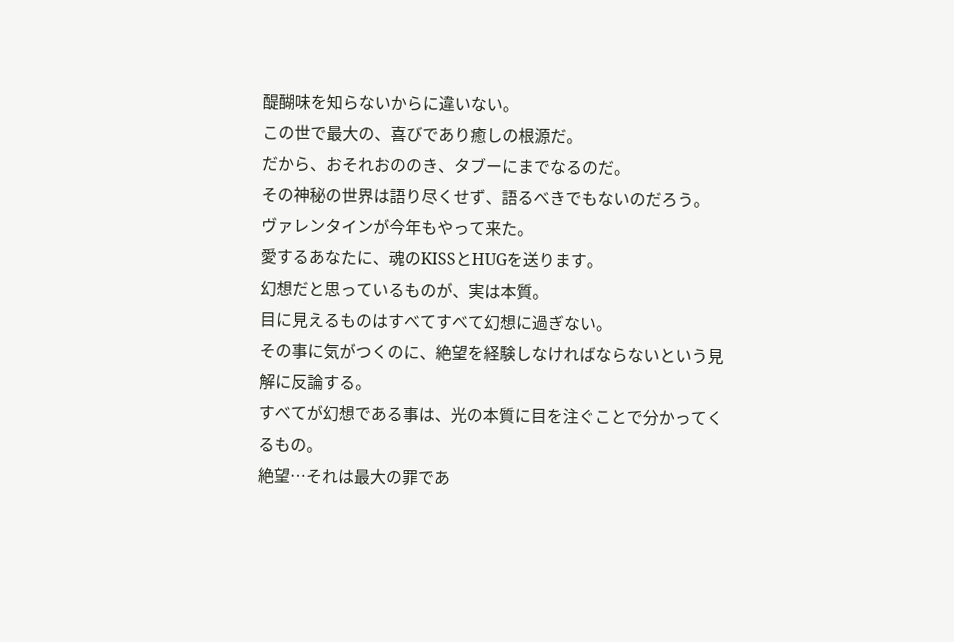醍醐味を知らないからに違いない。
この世で最大の、喜びであり癒しの根源だ。
だから、おそれおののき、タブーにまでなるのだ。
その神秘の世界は語り尽くせず、語るべきでもないのだろう。
ヴァレンタインが今年もやって来た。
愛するあなたに、魂のKISSとHUGを送ります。
幻想だと思っているものが、実は本質。
目に見えるものはすべてすべて幻想に過ぎない。
その事に気がつくのに、絶望を経験しなければならないという見解に反論する。
すべてが幻想である事は、光の本質に目を注ぐことで分かってくるもの。
絶望…それは最大の罪であ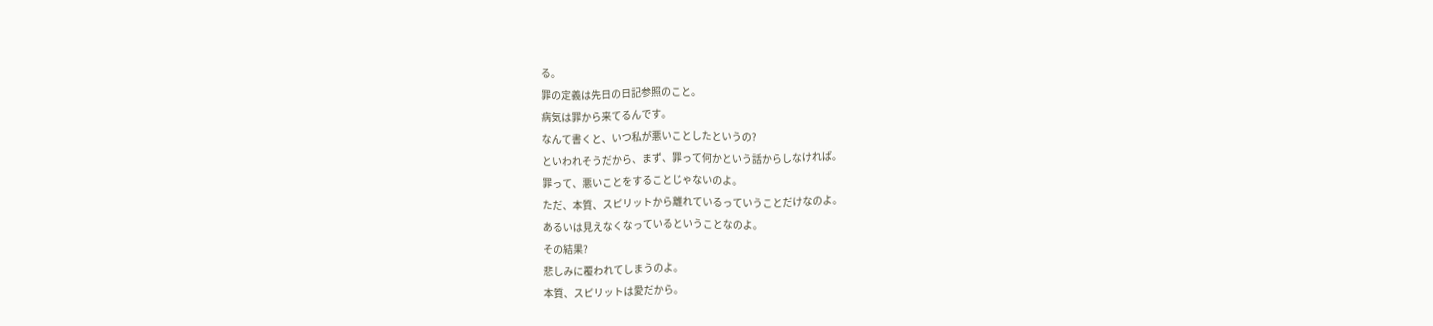る。
罪の定義は先日の日記参照のこと。
病気は罪から来てるんです。
なんて書くと、いつ私が悪いことしたというの?
といわれそうだから、まず、罪って何かという話からしなければ。
罪って、悪いことをすることじゃないのよ。
ただ、本質、スピリットから離れているっていうことだけなのよ。
あるいは見えなくなっているということなのよ。
その結果?
悲しみに覆われてしまうのよ。
本質、スピリットは愛だから。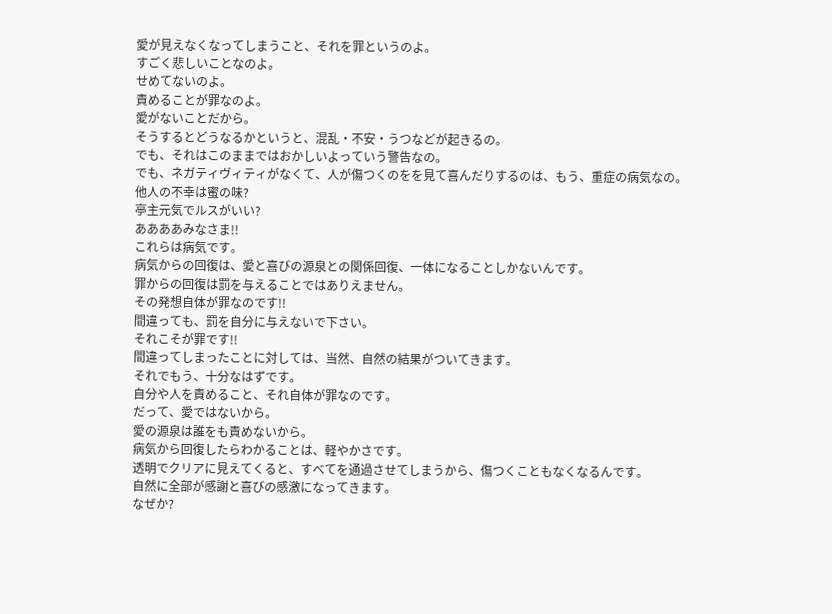愛が見えなくなってしまうこと、それを罪というのよ。
すごく悲しいことなのよ。
せめてないのよ。
責めることが罪なのよ。
愛がないことだから。
そうするとどうなるかというと、混乱・不安・うつなどが起きるの。
でも、それはこのままではおかしいよっていう警告なの。
でも、ネガティヴィティがなくて、人が傷つくのをを見て喜んだりするのは、もう、重症の病気なの。
他人の不幸は蜜の味?
亭主元気でルスがいい?
ああああみなさま!!
これらは病気です。
病気からの回復は、愛と喜びの源泉との関係回復、一体になることしかないんです。
罪からの回復は罰を与えることではありえません。
その発想自体が罪なのです!!
間違っても、罰を自分に与えないで下さい。
それこそが罪です!!
間違ってしまったことに対しては、当然、自然の結果がついてきます。
それでもう、十分なはずです。
自分や人を責めること、それ自体が罪なのです。
だって、愛ではないから。
愛の源泉は誰をも責めないから。
病気から回復したらわかることは、軽やかさです。
透明でクリアに見えてくると、すべてを通過させてしまうから、傷つくこともなくなるんです。
自然に全部が感謝と喜びの感激になってきます。
なぜか?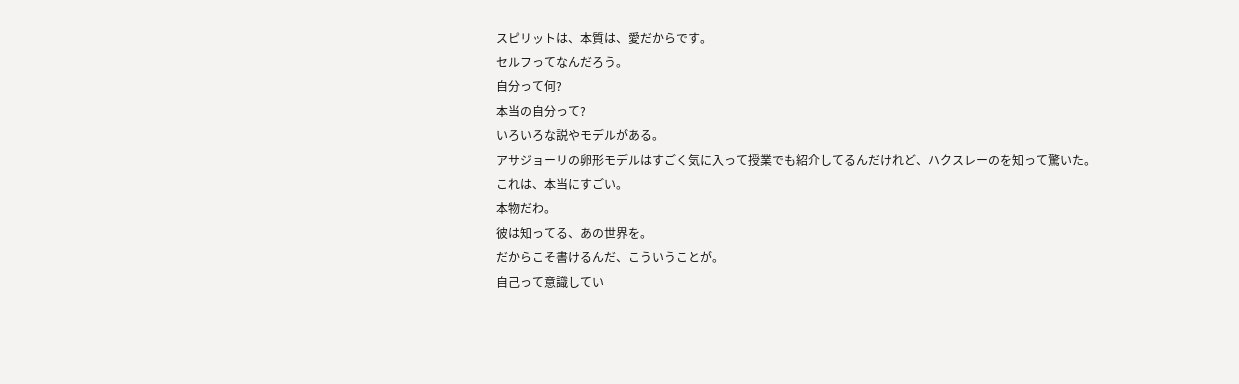スピリットは、本質は、愛だからです。
セルフってなんだろう。
自分って何?
本当の自分って?
いろいろな説やモデルがある。
アサジョーリの卵形モデルはすごく気に入って授業でも紹介してるんだけれど、ハクスレーのを知って驚いた。
これは、本当にすごい。
本物だわ。
彼は知ってる、あの世界を。
だからこそ書けるんだ、こういうことが。
自己って意識してい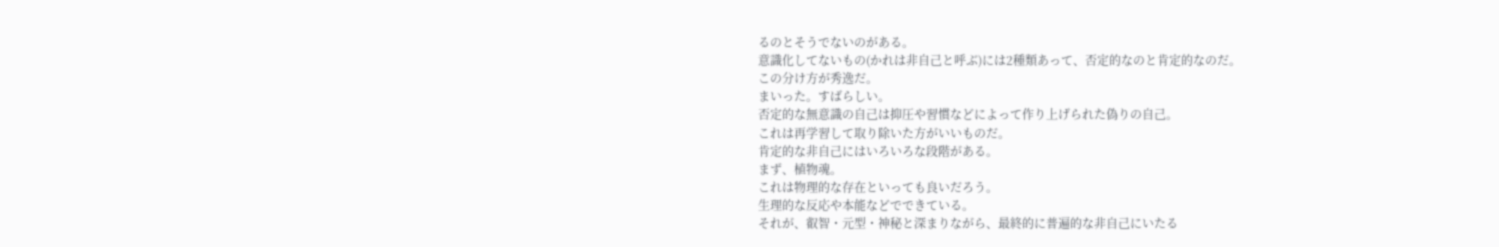るのとそうでないのがある。
意識化してないもの(かれは非自己と呼ぶ)には2種類あって、否定的なのと肯定的なのだ。
この分け方が秀逸だ。
まいった。すばらしい。
否定的な無意識の自己は抑圧や習慣などによって作り上げられた偽りの自己。
これは再学習して取り除いた方がいいものだ。
肯定的な非自己にはいろいろな段階がある。
まず、植物魂。
これは物理的な存在といっても良いだろう。
生理的な反応や本能などでできている。
それが、叡智・元型・神秘と深まりながら、最終的に普遍的な非自己にいたる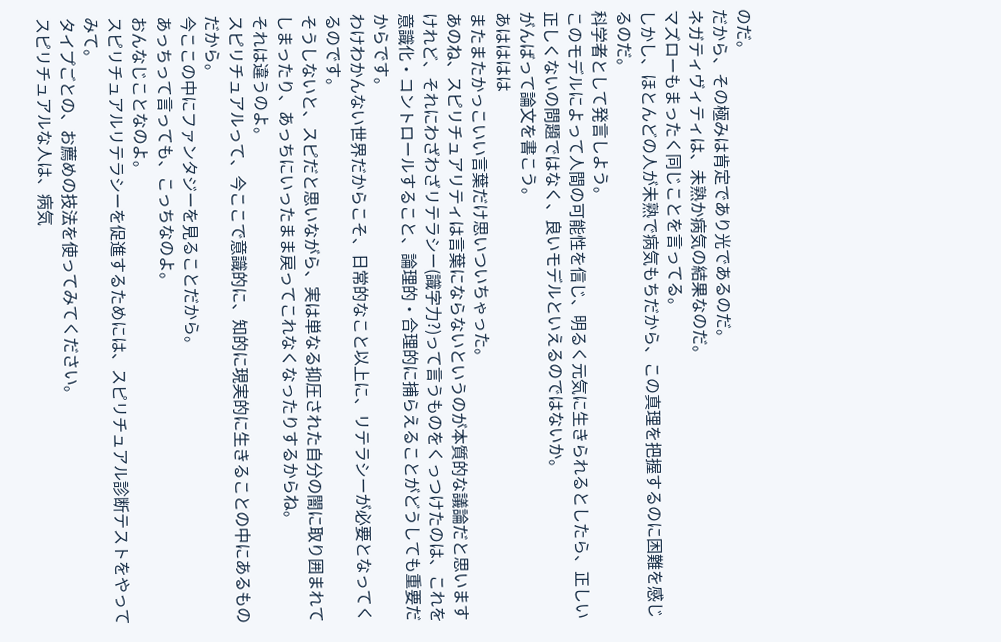のだ。
だから、その極みは肯定であり光であるのだ。
ネガティヴィティは、未熟か病気の結果なのだ。
マズローもまったく同じことを言ってる。
しかし、ほとんどの人が未熟で病気もちだから、この真理を把握するのに困難を感じるのだ。
科学者として発言しよう。
このモデルによって人間の可能性を信じ、明るく元気に生きられるとしたら、正しい正しくないの問題ではなく、良いモデルといえるのではないか。
がんばって論文を書こう。
あはははは
またまたかっこいい言葉だけ思いついちゃった。
あのね、スピリチュアリティは言葉にならないというのが本質的な議論だと思いますけれど、それにわざわざリテラシー(識字力?)って言うものをくっつけたのは、これを意識化・コントロールすること、論理的・合理的に捕らえることがどうしても重要だからです。
わけわかんない世界だからこそ、日常的なこと以上に、リテラシーが必要となってくるのです。
そうしないと、スピだと思いながら、実は単なる抑圧された自分の闇に取り囲まれてしまったり、あっちにいったまま戻ってこれなくなったりするからね。
それは違うのよ。
スピリチュアルって、今ここで意識的に、知的に現実的に生きることの中にあるものだから。
今ここの中にファンタジーを見ることだから。
あっちって言っても、こっちなのよ。
おんなじことなのよ。
スピリチュアルリテラシーを促進するためには、スピリチュアル診断テストをやってみて。
タイプごとの、お薦めの技法を使ってみてください。
スピリチュアルな人は、病気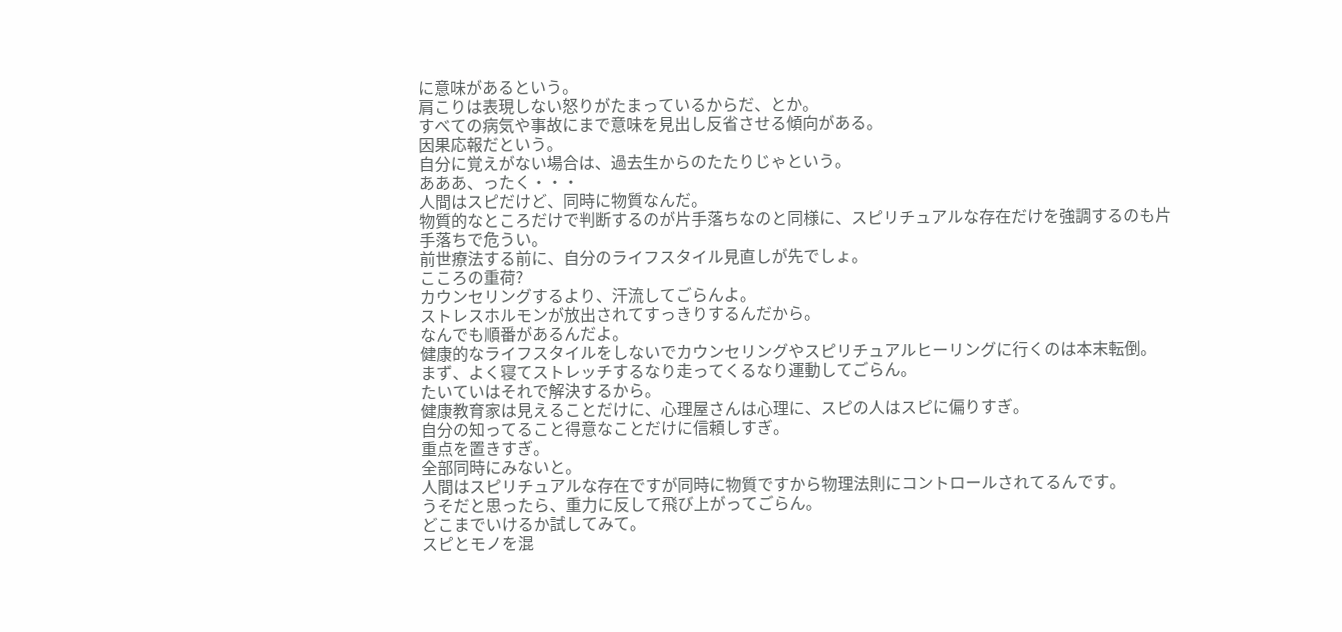に意味があるという。
肩こりは表現しない怒りがたまっているからだ、とか。
すべての病気や事故にまで意味を見出し反省させる傾向がある。
因果応報だという。
自分に覚えがない場合は、過去生からのたたりじゃという。
あああ、ったく・・・
人間はスピだけど、同時に物質なんだ。
物質的なところだけで判断するのが片手落ちなのと同様に、スピリチュアルな存在だけを強調するのも片手落ちで危うい。
前世療法する前に、自分のライフスタイル見直しが先でしょ。
こころの重荷?
カウンセリングするより、汗流してごらんよ。
ストレスホルモンが放出されてすっきりするんだから。
なんでも順番があるんだよ。
健康的なライフスタイルをしないでカウンセリングやスピリチュアルヒーリングに行くのは本末転倒。
まず、よく寝てストレッチするなり走ってくるなり運動してごらん。
たいていはそれで解決するから。
健康教育家は見えることだけに、心理屋さんは心理に、スピの人はスピに偏りすぎ。
自分の知ってること得意なことだけに信頼しすぎ。
重点を置きすぎ。
全部同時にみないと。
人間はスピリチュアルな存在ですが同時に物質ですから物理法則にコントロールされてるんです。
うそだと思ったら、重力に反して飛び上がってごらん。
どこまでいけるか試してみて。
スピとモノを混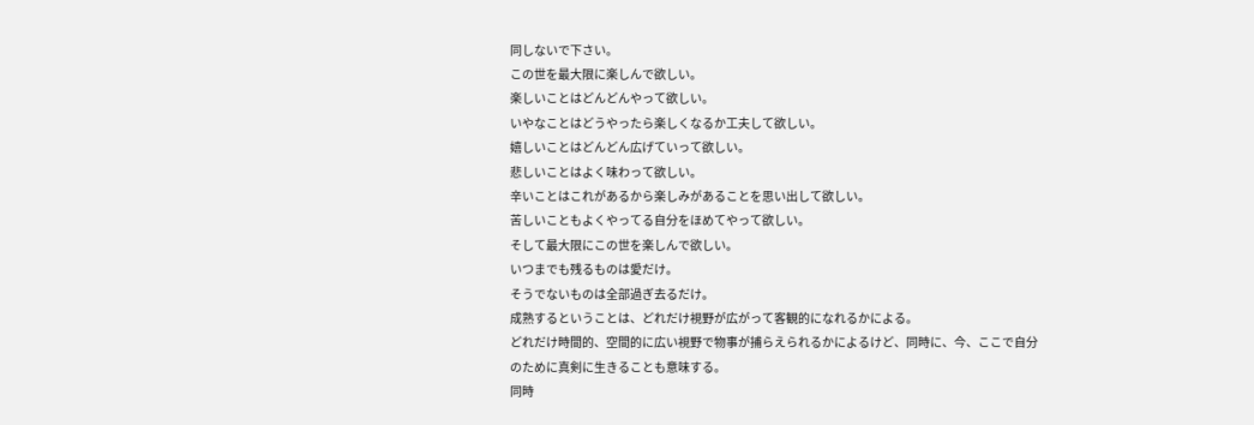同しないで下さい。
この世を最大限に楽しんで欲しい。
楽しいことはどんどんやって欲しい。
いやなことはどうやったら楽しくなるか工夫して欲しい。
嬉しいことはどんどん広げていって欲しい。
悲しいことはよく味わって欲しい。
辛いことはこれがあるから楽しみがあることを思い出して欲しい。
苦しいこともよくやってる自分をほめてやって欲しい。
そして最大限にこの世を楽しんで欲しい。
いつまでも残るものは愛だけ。
そうでないものは全部過ぎ去るだけ。
成熟するということは、どれだけ視野が広がって客観的になれるかによる。
どれだけ時間的、空間的に広い視野で物事が捕らえられるかによるけど、同時に、今、ここで自分のために真剣に生きることも意味する。
同時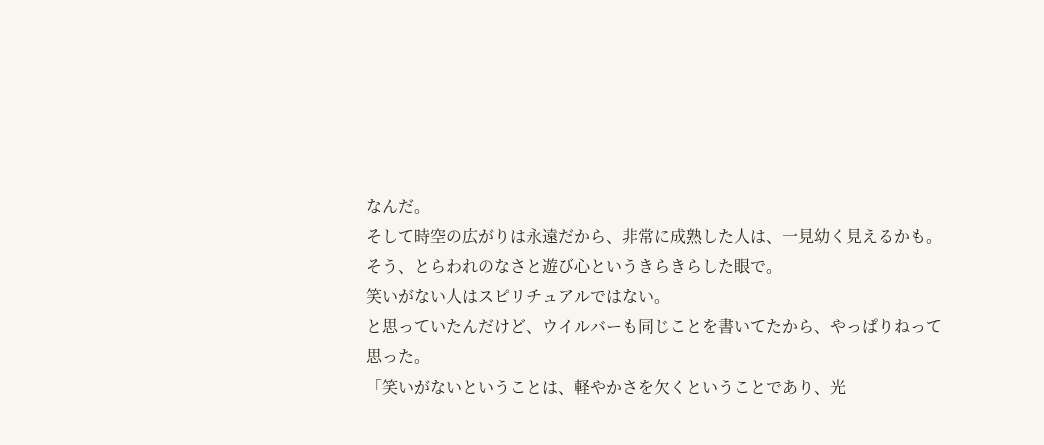なんだ。
そして時空の広がりは永遠だから、非常に成熟した人は、一見幼く見えるかも。
そう、とらわれのなさと遊び心というきらきらした眼で。
笑いがない人はスピリチュアルではない。
と思っていたんだけど、ウイルバーも同じことを書いてたから、やっぱりねって思った。
「笑いがないということは、軽やかさを欠くということであり、光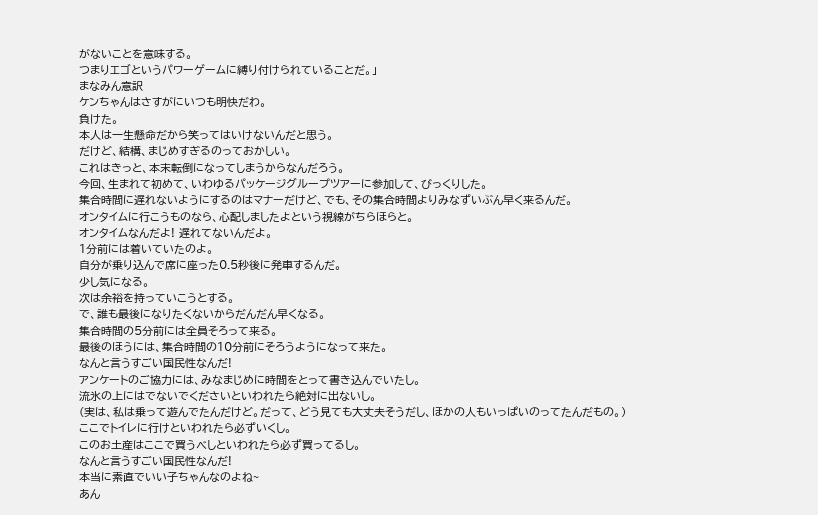がないことを意味する。
つまりエゴというパワーゲームに縛り付けられていることだ。」
まなみん意訳
ケンちゃんはさすがにいつも明快だわ。
負けた。
本人は一生懸命だから笑ってはいけないんだと思う。
だけど、結構、まじめすぎるのっておかしい。
これはきっと、本末転倒になってしまうからなんだろう。
今回、生まれて初めて、いわゆるパッケージグループツアーに参加して、びっくりした。
集合時間に遅れないようにするのはマナーだけど、でも、その集合時間よりみなずいぶん早く来るんだ。
オンタイムに行こうものなら、心配しましたよという視線がちらほらと。
オンタイムなんだよ! 遅れてないんだよ。
1分前には着いていたのよ。
自分が乗り込んで席に座った0.5秒後に発車するんだ。
少し気になる。
次は余裕を持っていこうとする。
で、誰も最後になりたくないからだんだん早くなる。
集合時間の5分前には全員そろって来る。
最後のほうには、集合時間の10分前にそろうようになって来た。
なんと言うすごい国民性なんだ!
アンケートのご協力には、みなまじめに時間をとって書き込んでいたし。
流氷の上にはでないでくださいといわれたら絶対に出ないし。
(実は、私は乗って遊んでたんだけど。だって、どう見ても大丈夫そうだし、ほかの人もいっぱいのってたんだもの。)
ここでトイレに行けといわれたら必ずいくし。
このお土産はここで買うべしといわれたら必ず買ってるし。
なんと言うすごい国民性なんだ!
本当に素直でいい子ちゃんなのよね~
あん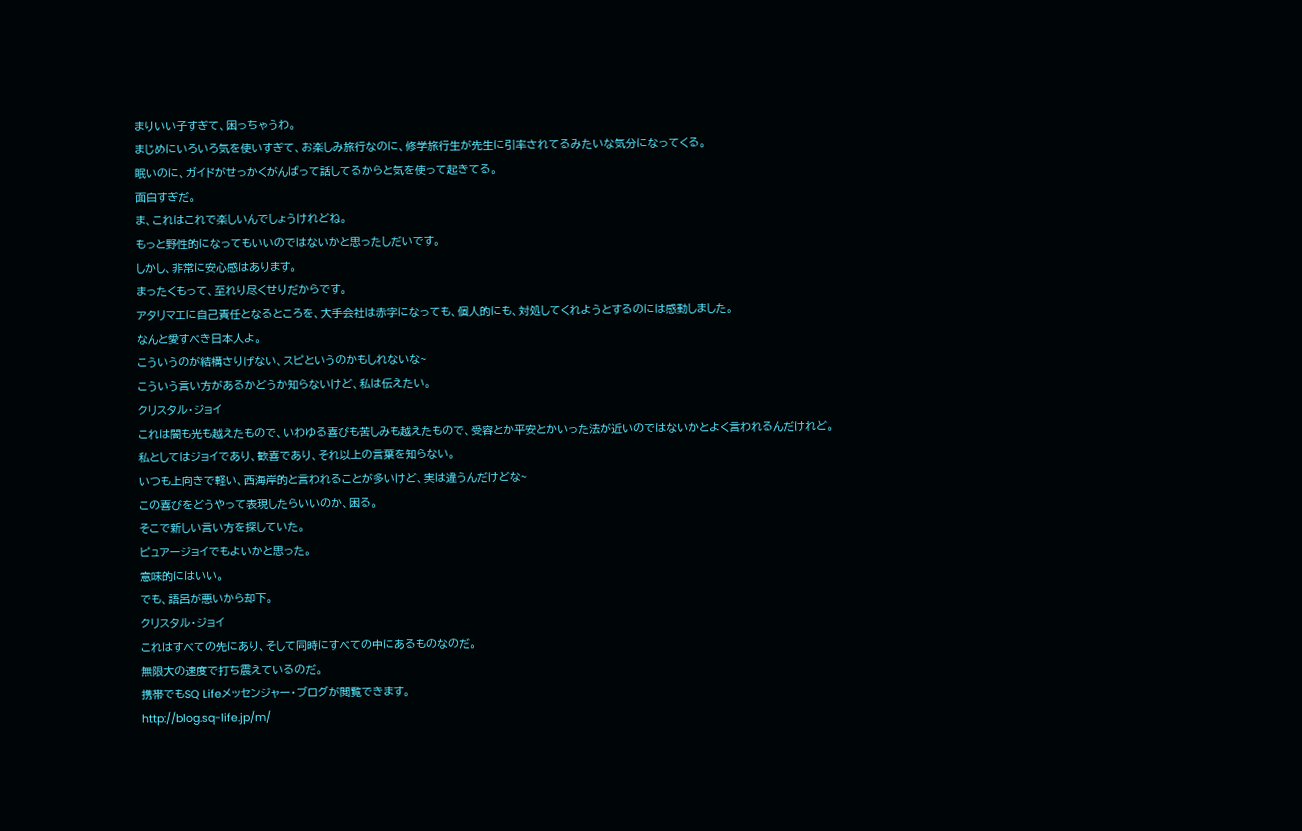まりいい子すぎて、困っちゃうわ。
まじめにいろいろ気を使いすぎて、お楽しみ旅行なのに、修学旅行生が先生に引率されてるみたいな気分になってくる。
眠いのに、ガイドがせっかくがんばって話してるからと気を使って起きてる。
面白すぎだ。
ま、これはこれで楽しいんでしょうけれどね。
もっと野性的になってもいいのではないかと思ったしだいです。
しかし、非常に安心感はあります。
まったくもって、至れり尽くせりだからです。
アタリマエに自己責任となるところを、大手会社は赤字になっても、個人的にも、対処してくれようとするのには感動しました。
なんと愛すべき日本人よ。
こういうのが結構さりげない、スピというのかもしれないな~
こういう言い方があるかどうか知らないけど、私は伝えたい。
クリスタル・ジョイ
これは闇も光も越えたもので、いわゆる喜びも苦しみも越えたもので、受容とか平安とかいった法が近いのではないかとよく言われるんだけれど。
私としてはジョイであり、歓喜であり、それ以上の言葉を知らない。
いつも上向きで軽い、西海岸的と言われることが多いけど、実は違うんだけどな~
この喜びをどうやって表現したらいいのか、困る。
そこで新しい言い方を探していた。
ピュアージョイでもよいかと思った。
意味的にはいい。
でも、語呂が悪いから却下。
クリスタル・ジョイ
これはすべての先にあり、そして同時にすべての中にあるものなのだ。
無限大の速度で打ち震えているのだ。
携帯でもSQ Lifeメッセンジャー・ブログが閲覧できます。
http://blog.sq-life.jp/m/